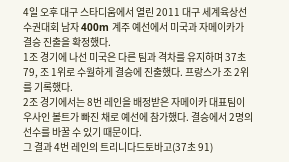4일 오후 대구 스타디움에서 열린 2011 대구 세계육상선수권대회 남자 400m 계주 예선에서 미국과 자메이카가 결승 진출을 확정했다.
1조 경기에 나선 미국은 다른 팀과 격차를 유지하며 37초 79, 조 1위로 수월하게 결승에 진출했다. 프랑스가 조 2위를 기록했다.
2조 경기에서는 8번 레인을 배정받은 자메이카 대표팀이 우사인 볼트가 빠진 채로 예선에 참가했다. 결승에서 2명의 선수를 바꿀 수 있기 때문이다.
그 결과 4번 레인의 트리니다드토바고(37초 91)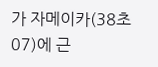가 자메이카(38초07)에 근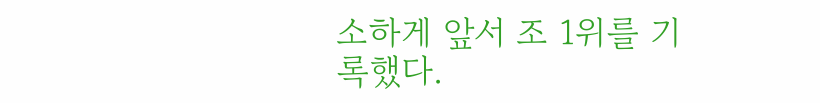소하게 앞서 조 1위를 기록했다.